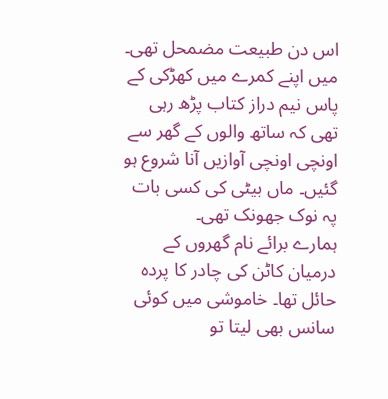اس دن طبیعت مضمحل تھی۔ میں اپنے کمرے میں کھڑکی کے پاس نیم دراز کتاب پڑھ رہی تھی کہ ساتھ والوں کے گھر سے اونچی اونچی آوازیں آنا شروع ہو گئیں۔ ماں بیٹی کی کسی بات پہ نوک جھونک تھی۔
ہمارے برائے نام گھروں کے درمیان کاٹن کی چادر کا پردہ حائل تھا۔ خاموشی میں کوئی سانس بھی لیتا تو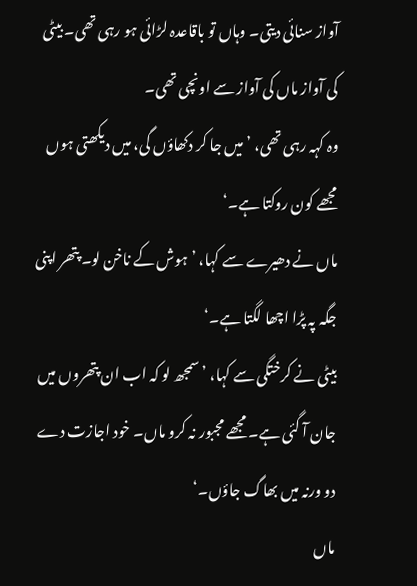آواز سنائی دیتی۔ وہاں تو باقاعدہ لڑائی ہو رہی تھی۔ بیٹی کی آواز ماں کی آواز سے اونچی تھی۔
وہ کہہ رہی تھی، ’میں جا کر دکھاؤں گی، میں دیکھتی ہوں مجھے کون روکتا ہے۔‘
ماں نے دھیرے سے کہا، ’ہوش کے ناخن لو۔ پتھر اپنی جگہ پہ پڑا اچھا لگتا ہے۔‘
بیٹی نے کرختگی سے کہا، ’سمجھ لو کہ اب ان پتھروں میں جان آ گئی ہے۔ مجھے مجبور نہ کرو ماں۔ خود اجازت دے دو ورنہ میں بھاگ جاؤں۔‘
ماں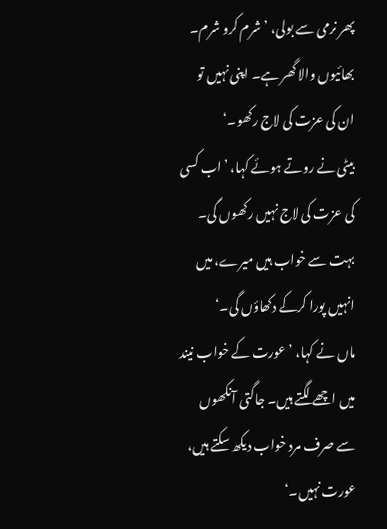پھر نرمی سے بولی، ’شرم کرو شرم۔ بھائیوں والا گھر ہے۔ اپنی نہیں تو ان کی عزت کی لاج رکھو۔‘
بیٹی نے روتے ہوئے کہا، ’اب کسی کی عزت کی لاج نہیں رکھوں گی۔ بہت سے خواب ہیں میرے، میں انہیں پورا کرکے دکھاؤں گی۔‘
ماں نے کہا، ’عورت کے خواب نیند میں اچھے لگتے ہیں۔ جاگتی آنکھوں سے صرف مرد خواب دیکھ سکتے ہیں، عورت نہیں۔‘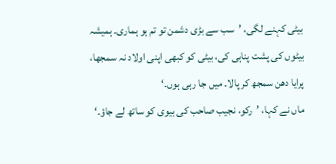بیٹی کہنے لگی، ’سب سے بڑی دشمن تو تم ہو ہماری۔ ہمیشہ بیٹوں کی پشت پناہی کی، بیٹی کو کبھی اپنی اولاد نہ سمجھا، پرایا دھن سمجھ کر پالا۔ میں جا رہی ہوں۔‘
ماں نے کہا، ’رکو، نجیب صاحب کی بیوی کو ساتھ لے جاؤ۔‘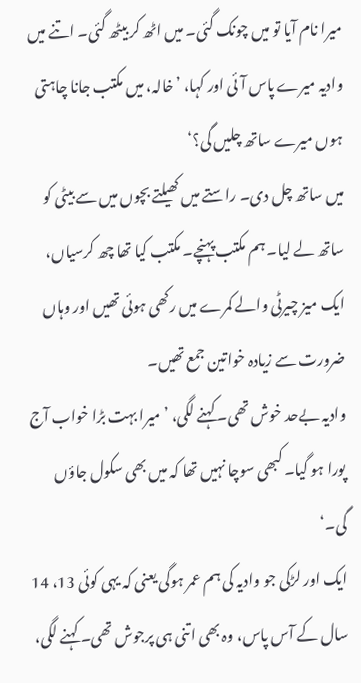میرا نام آیا تو میں چونک گئی۔ میں اٹھ کر بیٹھ گئی۔ اتنے میں وادیہ میرے پاس آئی اور کہا، ’خالہ، میں مکتب جانا چاہتی ہوں میرے ساتھ چلیں گی؟‘
میں ساتھ چل دی۔ راستے میں کھیلتے بچوں میں سے بیٹی کو ساتھ لے لیا۔ ہم مکتب پہنچے۔ مکتب کیا تھا چھ کرسیاں، ایک میز چیرٹی والے کمرے میں رکھی ہوئی تھیں اور وہاں ضرورت سے زیادہ خواتین جمع تھیں۔
وادیہ بےحد خوش تھی۔ کہنے لگی، ’میرا بہت بڑا خواب آج پورا ہو گیا۔ کبھی سوچا نہیں تھا کہ میں بھی سکول جاؤں گی۔‘
ایک اور لڑکی جو وادیہ کی ہم عمر ہوگی یعنی کہ یہی کوئی 13، 14 سال کے آس پاس، وہ بھی اتنی ہی پرجوش تھی۔ کہنے لگی،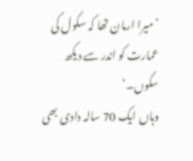’میرا ارمان تھا کہ سکول کی عمارت کو اندر سے دیکھ سکوں۔‘
وہاں ایک 70 سالہ دادی بھی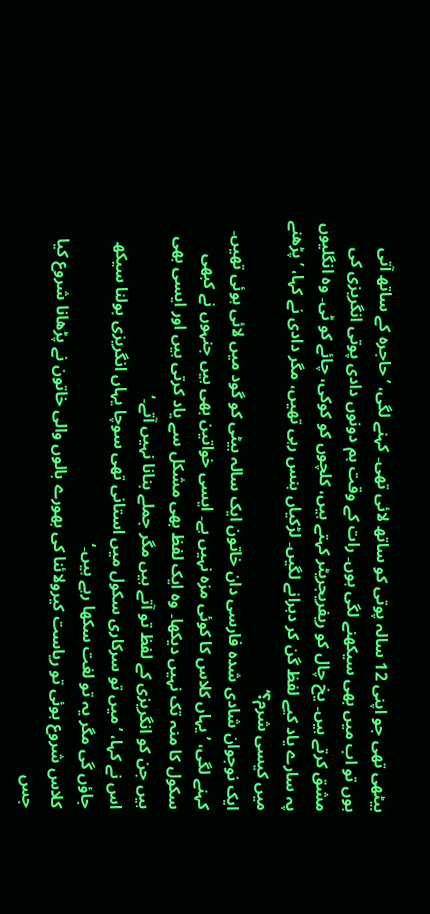بیٹھی تھی جو اپنی 12 سالہ پوتی کو ساتھ لائی تھی۔ کہنے لگی، ’حاجرہ کے ساتھ آتی ہوں تو اب میں بھی سیکھنے لگی ہوں۔ رات کے وقت ہم دونوں دادی پوتی انگریزی کی مشق کرتے ہیں۔ یخ چال کو ریفریجریٹر کہتے ہیں، کلچوں کو کوکی، چائے کو ٹی۔ وہ انگلیوں پہ سارے یاد کیے لفظ گن کر دہرانے لگیں۔ لڑکیاں ہنس رہی تھیں، مگر دادی نے کہا، ’پڑھنے میں کیسی شرم؟‘
ایک نوجوان شادی شدہ فارسی دان خاتون ایک سالہ بیٹی کو گود میں لائی ہوئی تھیں۔ کہنے لگی، ’یہاں کلاس کا کوئی مزہ نہیں ہے۔ ایسی خواتین بھی ہیں جنہوں نے کبھی سکول کا منہ تک نہیں دیکھا۔ وہ ایک لفظ بھی مشکل سے یاد کرتی ہیں اور ایسی بھی ہیں جن کو انگریزی کے لفظ تو آتے ہیں مگر جملے بنانا نہیں آتے۔‘
اس نے کہا، ’میں تو سرکاری سکول میں استانی تھی سوچا یہاں انگریزی بولنا سیکھ جاؤں گی مگر یہ تو لغت سکھا رہے ہیں۔‘
کلاس شروع ہوئی تو ریاست کیرولائنا کی بھورے بالوں والی خاتون نے پڑھانا شروع کیا جس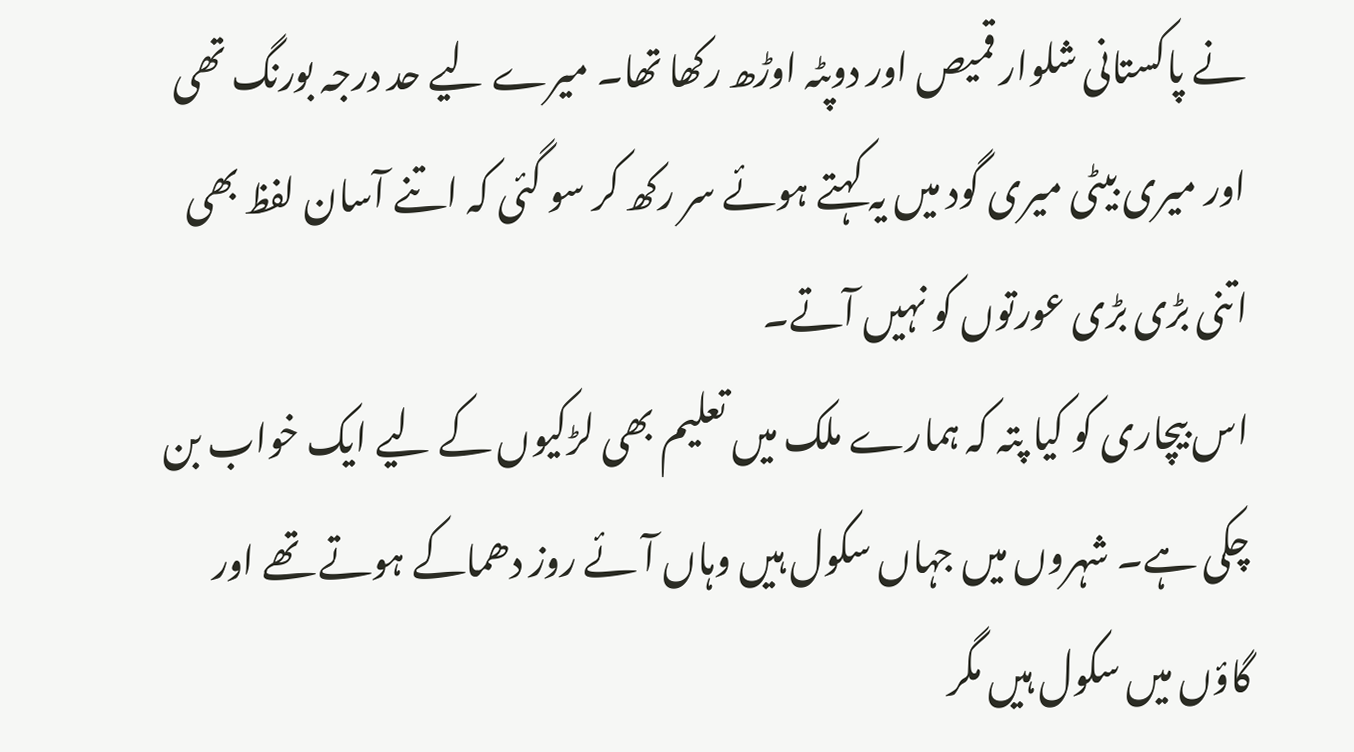نے پاکستانی شلوار قمیص اور دوپٹہ اوڑھ رکھا تھا۔ میرے لیے حد درجہ بورنگ تھی اور میری بیٹی میری گود میں یہ کہتے ہوئے سر رکھ کر سو گئی کہ اتنے آسان لفظ بھی اتنی بڑی بڑی عورتوں کو نہیں آتے۔
اس بیچاری کو کیا پتہ کہ ہمارے ملک میں تعلیم بھی لڑکیوں کے لیے ایک خواب بن چکی ہے۔ شہروں میں جہاں سکول ہیں وہاں آئے روز دھماکے ہوتے تھے اور گاؤں میں سکول ہیں مگر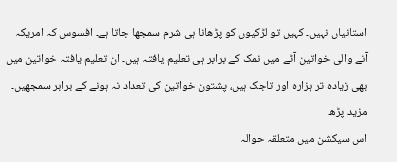استانیاں نہیں۔ کہیں تو لڑکیوں کو پڑھانا ہی شرم سمجھا جاتا ہے۔ افسوس کہ امریکہ آنے والی خواتین آٹے میں نمک کے برابر ہی تعلیم یافتہ ہیں۔ ان تعلیم یافتہ خواتین میں بھی زیادہ تر ہزارہ اور تاجک ہیں، پشتون خواتین کی تعداد نہ ہونے کے برابر سمجھیں۔
مزید پڑھ
اس سیکشن میں متعلقہ حوالہ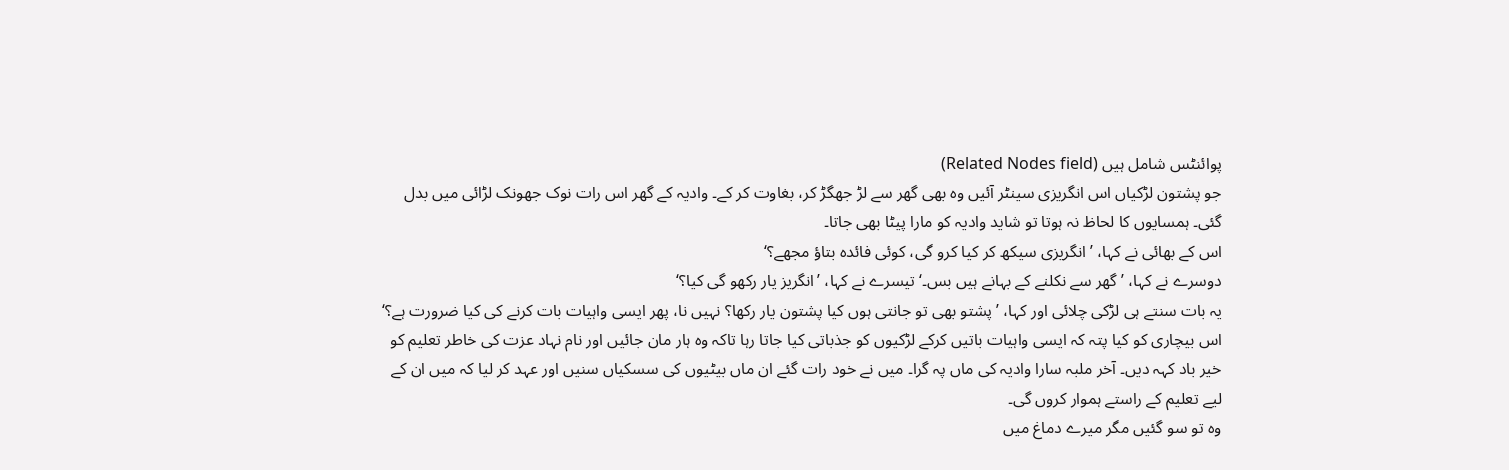پوائنٹس شامل ہیں (Related Nodes field)
جو پشتون لڑکیاں اس انگریزی سینٹر آئیں وہ بھی گھر سے لڑ جھگڑ کر، بغاوت کر کے۔ وادیہ کے گھر اس رات نوک جھونک لڑائی میں بدل گئی۔ ہمسایوں کا لحاظ نہ ہوتا تو شاید وادیہ کو مارا پیٹا بھی جاتا۔
اس کے بھائی نے کہا، ’انگریزی سیکھ کر کیا کرو گی، کوئی فائدہ بتاؤ مجھے؟‘
دوسرے نے کہا، ’گھر سے نکلنے کے بہانے ہیں بس۔‘ تیسرے نے کہا، ’انگریز یار رکھو گی کیا؟‘
یہ بات سنتے ہی لڑکی چلائی اور کہا، ’پشتو بھی تو جانتی ہوں کیا پشتون یار رکھا؟ نہیں نا، پھر ایسی واہیات بات کرنے کی کیا ضرورت ہے؟‘
اس بیچاری کو کیا پتہ کہ ایسی واہیات باتیں کرکے لڑکیوں کو جذباتی کیا جاتا رہا تاکہ وہ ہار مان جائیں اور نام نہاد عزت کی خاطر تعلیم کو خیر باد کہہ دیں۔ آخر ملبہ سارا وادیہ کی ماں پہ گرا۔ میں نے خود رات گئے ان ماں بیٹیوں کی سسکیاں سنیں اور عہد کر لیا کہ میں ان کے لیے تعلیم کے راستے ہموار کروں گی۔
وہ تو سو گئیں مگر میرے دماغ میں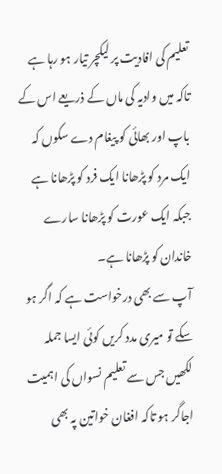تعلیم کی افادیت پر لیکچر تیار ہو رہا ہے تاکہ میں وادیہ کی ماں کے ذریعے اس کے باپ اور بھائی کو پیغام دے سکوں کہ ایک مرد کو پڑھانا ایک فرد کو پڑھانا ہے جبکہ ایک عورت کو پڑھانا سارے خاندان کو پڑھانا ہے۔
آپ سے بھی درخواست ہے کہ اگر ہو سکے تو میری مدد کریں کوئی ایسا جملہ لکھیں جس سے تعلیم نسواں کی اہمیت اجاگر ہو تاکہ افغان خواتین پہ بھی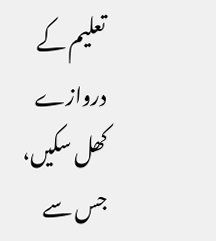تعلیم کے دروازے کھل سکیں، جس سے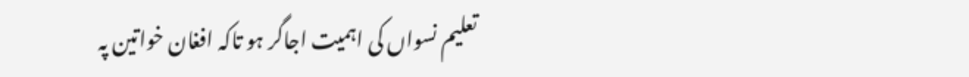تعلیم نسواں کی اہمیت اجاگر ہو تاکہ افغان خواتین پہ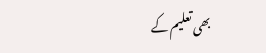بھی تعلیم کے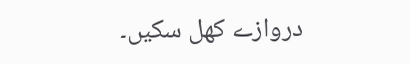دروازے کھل سکیں۔